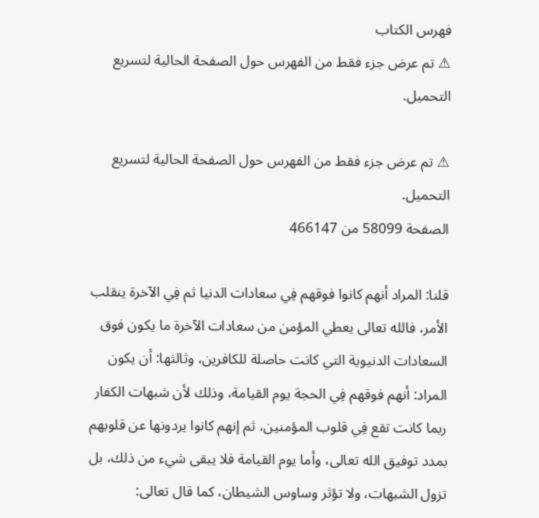فهرس الكتاب
⚠ تم عرض جزء فقط من الفهرس حول الصفحة الحالية لتسريع التحميل.

⚠ تم عرض جزء فقط من الفهرس حول الصفحة الحالية لتسريع التحميل.
الصفحة 58099 من 466147

قلنا: المراد أنهم كانوا فوقهم فِي سعادات الدنيا ثم فِي الآخرة ينقلب الأمر، فالله تعالى يعطي المؤمن من سعادات الآخرة ما يكون فوق السعادات الدنيوية التي كانت حاصلة للكافرين، وثالثها: أن يكون المراد: أنهم فوقهم فِي الحجة يوم القيامة، وذلك لأن شبهات الكفار ربما كانت تقع فِي قلوب المؤمنين، ثم إنهم كانوا يردونها عن قلوبهم بمدد توفيق الله تعالى، وأما يوم القيامة فلا يبقى شيء من ذلك، بل تزول الشبهات، ولا تؤثر وساوس الشيطان، كما قال تعالى: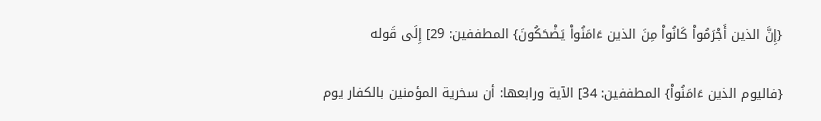{إِنَّ الذين أَجْرَمُواْ كَانُواْ مِنَ الذين ءَامَنُواْ يَضْحَكُونَ} المطففين: 29] إِلَى قَوله

{فاليوم الذين ءَامَنُواْ} المطففين: 34] الآية ورابعها: أن سخرية المؤمنين بالكفار يوم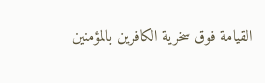القيامة فوق سخرية الكافرين بالمؤمنين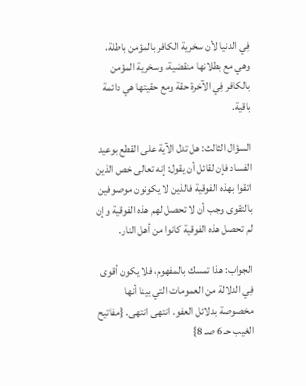فِي الدنيا لأن سخرية الكافر بالمؤمن باطلة، وهي مع بطلانها منقضية، وسخرية المؤمن بالكافر فِي الآخرة حقة ومع حقيتها هي دائمة باقية.

السؤال الثالث: هل تدل الآية على القطع بوعيد الفساد فإن لقائل أن يقول: إنه تعالى خص الذين اتقوا بهذه الفوقية فالذين لا يكونون موصوفين بالتقوى وجب أن لا تحصل لهم هذه الفوقية وإن لم تحصل هذه الفوقية كانوا من أهل النار.

الجواب: هذا تمسك بالمفهوم، فلا يكون أقوى فِي الدلالة من العمومات التي بينا أنها مخصوصة بدلائل العفو. انتهى انتهى. {مفاتيح الغيب حـ 6 صـ 8}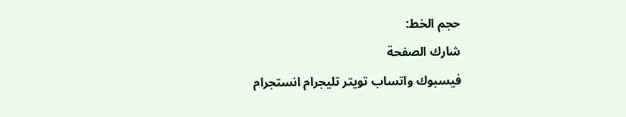حجم الخط:
شارك الصفحة
فيسبوك واتساب تويتر تليجرام انستجرام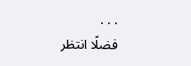. . .
فضلًا انتظر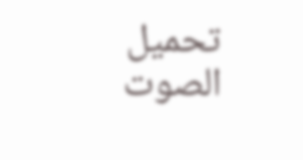تحميل الصوت